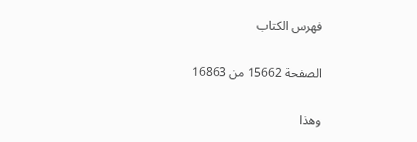فهرس الكتاب

الصفحة 15662 من 16863

وهذا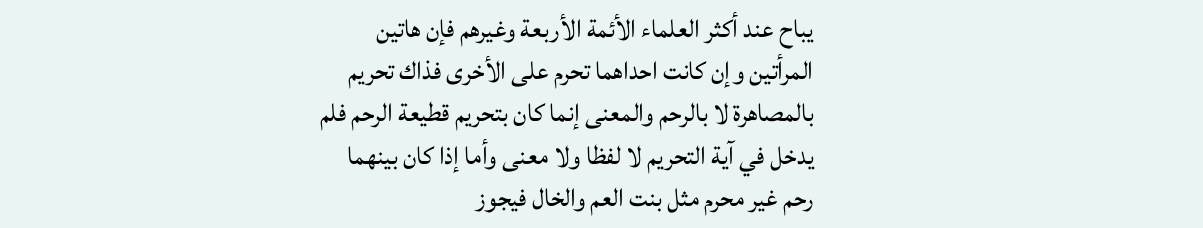يباح عند أكثر العلماء الأئمة الأربعة وغيرهم فإن هاتين المرأتين وإن كانت احداهما تحرم على الأخرى فذاك تحريم بالمصاهرة لا بالرحم والمعنى إنما كان بتحريم قطيعة الرحم فلم يدخل في آية التحريم لا لفظا ولا معنى وأما إذا كان بينهما رحم غير محرم مثل بنت العم والخال فيجوز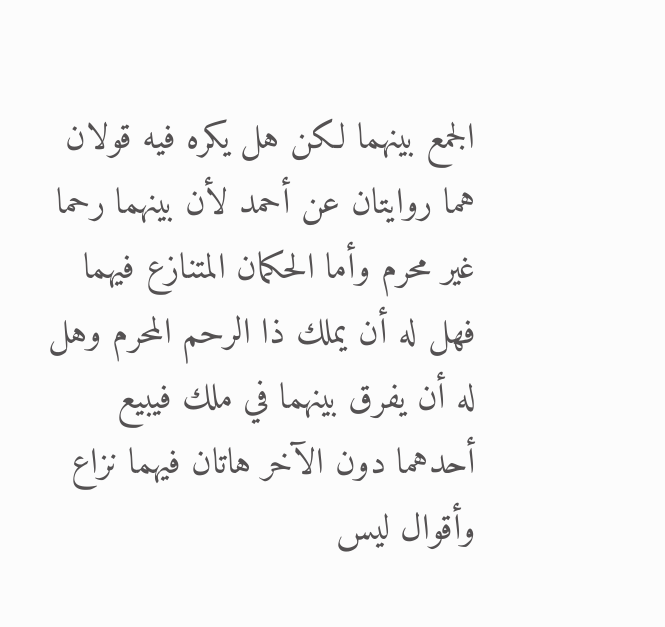الجمع بينهما لكن هل يكره فيه قولان هما روايتان عن أحمد لأن بينهما رحما غير محرم وأما الحكمان المتنازع فيهما فهل له أن يملك ذا الرحم المحرم وهل له أن يفرق بينهما في ملك فيبيع أحدهما دون الآخر هاتان فيهما نزاع وأقوال ليس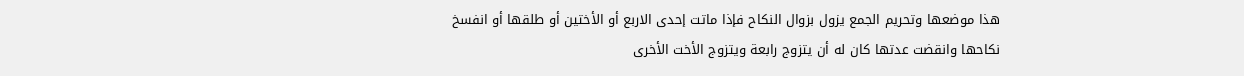هذا موضعها وتحريم الجمع يزول بزوال النكاح فإذا ماتت إحدى الاربع أو الأختين أو طلقها أو انفسخ نكاحها وانقضت عدتها كان له أن يتزوج رابعة ويتزوج الأخت الأخرى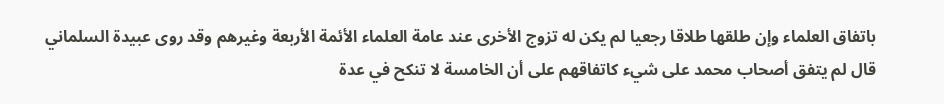باتفاق العلماء وإن طلقها طلاقا رجعيا لم يكن له تزوج الأخرى عند عامة العلماء الأئمة الأربعة وغيرهم وقد روى عبيدة السلماني قال لم يتفق أصحاب محمد على شيء كاتفاقهم على أن الخامسة لا تنكح في عدة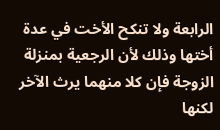الرابعة ولا تنكح الأخت في عدة أختها وذلك لأن الرجعية بمنزلة الزوجة فإن كلا منهما يرث الآخر لكنها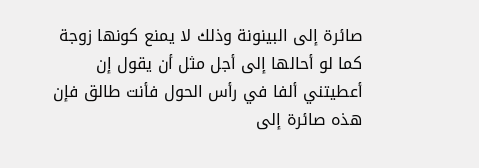صائرة إلى البينونة وذلك لا يمنع كونها زوجة كما لو أحالها إلى أجل مثل أن يقول إن أعطيتني ألفا في رأس الحول فأنت طالق فإن هذه صائرة إلى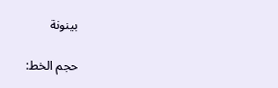بينونة

حجم الخط: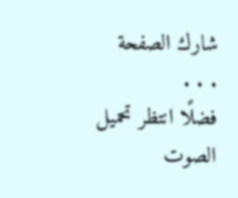شارك الصفحة
. . .
فضلًا انتظر تحميل الصوت